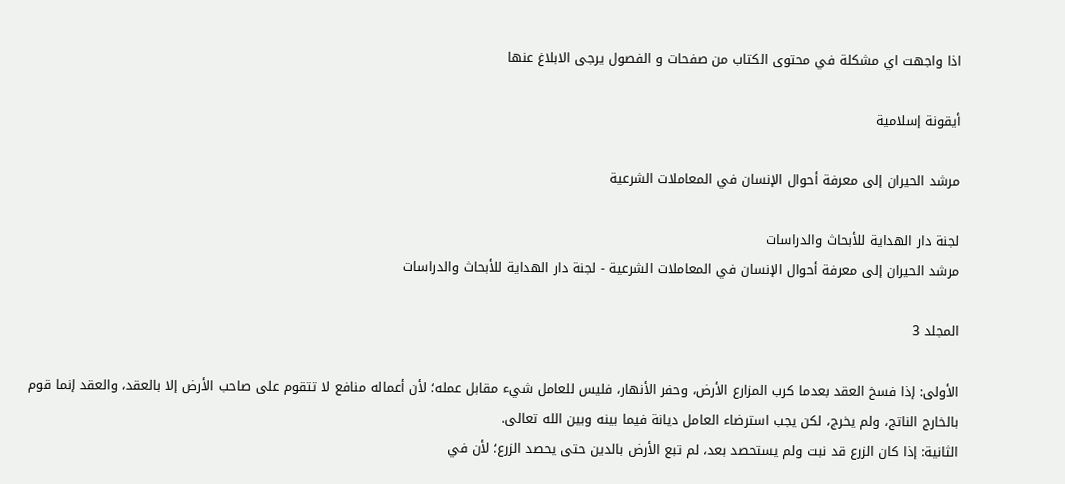اذا واجهت اي مشكلة في محتوى الكتاب من صفحات و الفصول يرجى الابلاغ عنها

أيقونة إسلامية

مرشد الحيران إلى معرفة أحوال الإنسان في المعاملات الشرعية

لجنة دار الهداية للأبحاث والدراسات
مرشد الحيران إلى معرفة أحوال الإنسان في المعاملات الشرعية - لجنة دار الهداية للأبحاث والدراسات

المجلد 3

الأولى: إذا فسخ العقد بعدما كرب المزارع الأرض، وحفر الأنهار، فليس للعامل شيء مقابل عمله؛ لأن أعماله منافع لا تتقوم على صاحب الأرض إلا بالعقد، والعقد إنما قوم بالخارج الناتج، ولم يخرج، لكن يجب استرضاء العامل ديانة فيما بينه وبين الله تعالى.
الثانية: إذا كان الزرع قد نبت ولم يستحصد بعد، لم تبع الأرض بالدين حتى يحصد الزرع؛ لأن في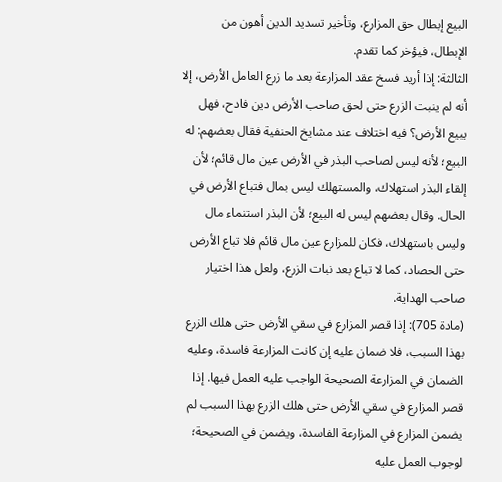البيع إبطال حق المزارع، وتأخير تسديد الدين أهون من الإبطال، فيؤخر كما تقدم.
الثالثة: إذا أريد فسخ عقد المزارعة بعد ما زرع العامل الأرض، إلا أنه لم ينبت الزرع حتى لحق صاحب الأرض دين فادح، فهل يبيع الأرض؟ فيه اختلاف عند مشايخ الحنفية فقال بعضهم: له البيع؛ لأنه ليس لصاحب البذر في الأرض عين مال قائم؛ لأن إلقاء البذر استهلاك، والمستهلك ليس بمال فتباع الأرض في الحال. وقال بعضهم ليس له البيع؛ لأن البذر استنماء مال وليس باستهلاك، فكان للمزارع عين مال قائم فلا تباع الأرض حتى الحصاد، كما لا تباع بعد نبات الزرع، ولعل هذا اختيار صاحب الهداية.
(مادة 705): إذا قصر المزارع في سقي الأرض حتى هلك الزرع بهذا السبب، فلا ضمان عليه إن كانت المزارعة فاسدة، وعليه الضمان في المزارعة الصحيحة الواجب عليه العمل فيها. إذا قصر المزارع في سقي الأرض حتى هلك الزرع بهذا السبب لم يضمن المزارع في المزارعة الفاسدة، ويضمن في الصحيحة؛ لوجوب العمل عليه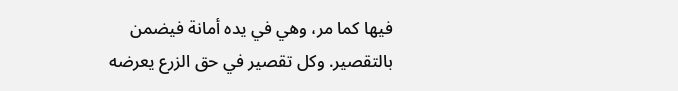فيها كما مر، وهي في يده أمانة فيضمن بالتقصير. وكل تقصير في حق الزرع يعرضه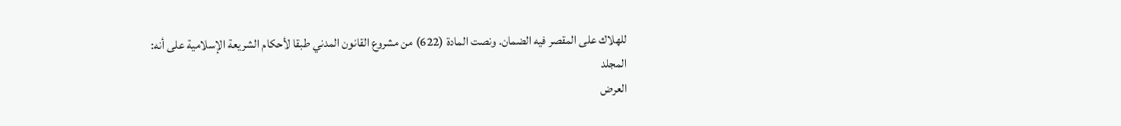للهلاك على المقصر فيه الضمان. ونصت المادة (622) من مشروع القانون المدني طبقا لأحكام الشريعة الإسلامية على أنه:
المجلد
العرض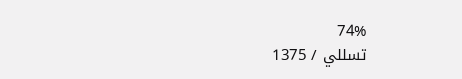74%
تسللي / 1375